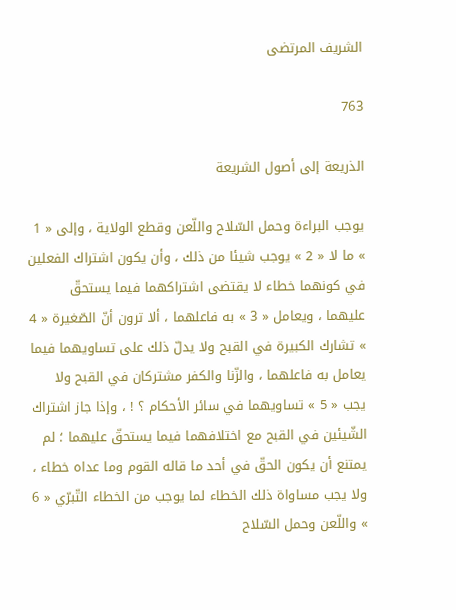الشريف المرتضى

763

الذريعة إلى أصول الشريعة

يوجب البراءة وحمل السّلاح واللّعن وقطع الولاية ، وإلى « 1 » ما لا « 2 » يوجب شيئا من ذلك ، وأن يكون اشتراك الفعلين في كونهما خطاء لا يقتضى اشتراكهما فيما يستحقّ عليهما ، ويعامل « 3 » به فاعلهما ، ألا ترون أنّ الصّغيرة « 4 » تشارك الكبيرة في القبح ولا يدلّ ذلك على تساويهما فيما يعامل به فاعلهما ، والزّنا والكفر مشتركان في القبح ولا يجب « 5 » تساويهما في سائر الأحكام ؟ ! ، وإذا جاز اشتراك الشّيئين في القبح مع اختلافهما فيما يستحقّ عليهما ؛ لم يمتنع أن يكون الحقّ في أحد ما قاله القوم وما عداه خطاء ، ولا يجب مساواة ذلك الخطاء لما يوجب من الخطاء التّبرّي « 6 » واللّعن وحمل السّلاح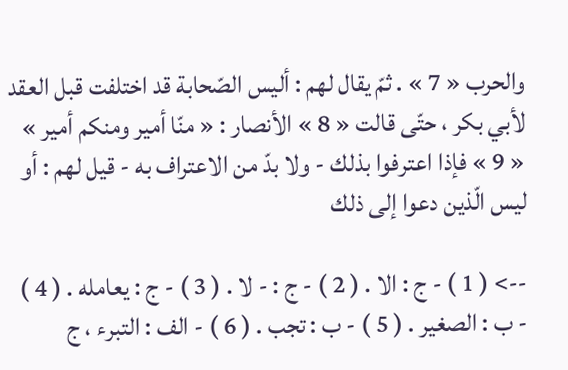والحرب « 7 » . ثمّ يقال لهم : أليس الصّحابة قد اختلفت قبل العقد لأبي بكر ، حتّى قالت « 8 » الأنصار : « منّا أمير ومنكم أمير » « 9 » فإذا اعترفوا بذلك - ولا بدّ من الاعتراف به - قيل لهم : أو ليس الّذين دعوا إلى ذلك

--> ( 1 ) - ج : الا . ( 2 ) - ج : - لا . ( 3 ) - ج : يعامله . ( 4 ) - ب : الصغير . ( 5 ) - ب : تجب . ( 6 ) - الف : التبرء ، ج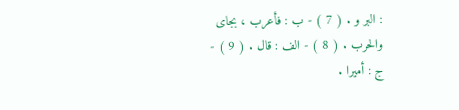: البر و . ( 7 ) - ب : فأعرب ، بجاى والحرب . ( 8 ) - الف : قال . ( 9 ) - ج : أميرا .